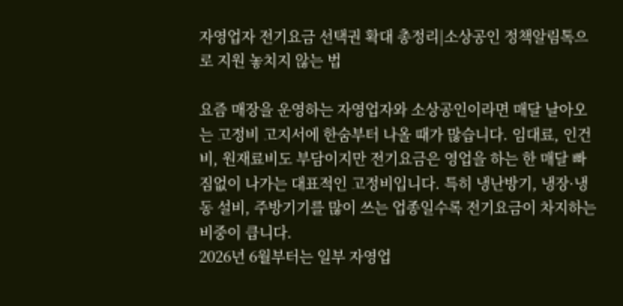자영업자 전기요금 선택권 확대 총정리|소상공인 정책알림톡으로 지원 놓치지 않는 법

요즘 매장을 운영하는 자영업자와 소상공인이라면 매달 날아오는 고정비 고지서에 한숨부터 나올 때가 많습니다. 임대료, 인건비, 원재료비도 부담이지만 전기요금은 영업을 하는 한 매달 빠짐없이 나가는 대표적인 고정비입니다. 특히 냉난방기, 냉장·냉동 설비, 주방기기를 많이 쓰는 업종일수록 전기요금이 차지하는 비중이 큽니다.
2026년 6월부터는 일부 자영업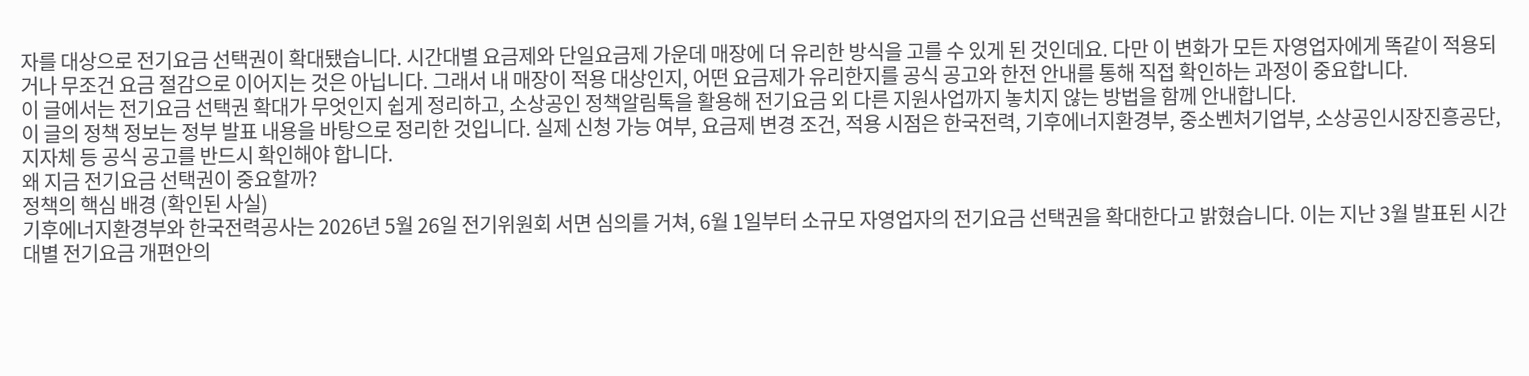자를 대상으로 전기요금 선택권이 확대됐습니다. 시간대별 요금제와 단일요금제 가운데 매장에 더 유리한 방식을 고를 수 있게 된 것인데요. 다만 이 변화가 모든 자영업자에게 똑같이 적용되거나 무조건 요금 절감으로 이어지는 것은 아닙니다. 그래서 내 매장이 적용 대상인지, 어떤 요금제가 유리한지를 공식 공고와 한전 안내를 통해 직접 확인하는 과정이 중요합니다.
이 글에서는 전기요금 선택권 확대가 무엇인지 쉽게 정리하고, 소상공인 정책알림톡을 활용해 전기요금 외 다른 지원사업까지 놓치지 않는 방법을 함께 안내합니다.
이 글의 정책 정보는 정부 발표 내용을 바탕으로 정리한 것입니다. 실제 신청 가능 여부, 요금제 변경 조건, 적용 시점은 한국전력, 기후에너지환경부, 중소벤처기업부, 소상공인시장진흥공단, 지자체 등 공식 공고를 반드시 확인해야 합니다.
왜 지금 전기요금 선택권이 중요할까?
정책의 핵심 배경 (확인된 사실)
기후에너지환경부와 한국전력공사는 2026년 5월 26일 전기위원회 서면 심의를 거쳐, 6월 1일부터 소규모 자영업자의 전기요금 선택권을 확대한다고 밝혔습니다. 이는 지난 3월 발표된 시간대별 전기요금 개편안의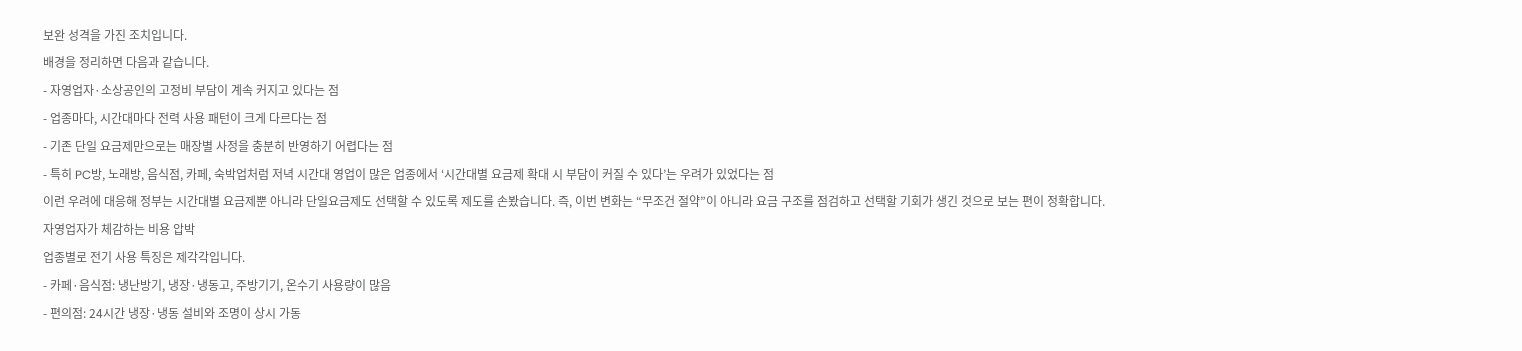보완 성격을 가진 조치입니다.
배경을 정리하면 다음과 같습니다.
- 자영업자·소상공인의 고정비 부담이 계속 커지고 있다는 점
- 업종마다, 시간대마다 전력 사용 패턴이 크게 다르다는 점
- 기존 단일 요금제만으로는 매장별 사정을 충분히 반영하기 어렵다는 점
- 특히 PC방, 노래방, 음식점, 카페, 숙박업처럼 저녁 시간대 영업이 많은 업종에서 ‘시간대별 요금제 확대 시 부담이 커질 수 있다’는 우려가 있었다는 점
이런 우려에 대응해 정부는 시간대별 요금제뿐 아니라 단일요금제도 선택할 수 있도록 제도를 손봤습니다. 즉, 이번 변화는 “무조건 절약”이 아니라 요금 구조를 점검하고 선택할 기회가 생긴 것으로 보는 편이 정확합니다.
자영업자가 체감하는 비용 압박
업종별로 전기 사용 특징은 제각각입니다.
- 카페·음식점: 냉난방기, 냉장·냉동고, 주방기기, 온수기 사용량이 많음
- 편의점: 24시간 냉장·냉동 설비와 조명이 상시 가동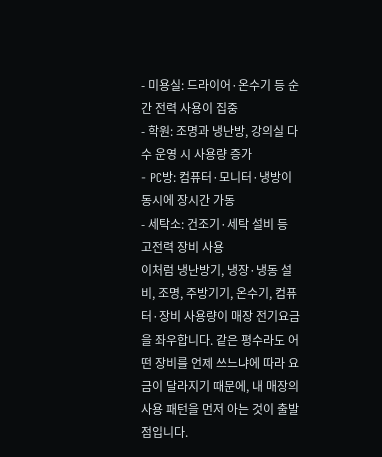- 미용실: 드라이어·온수기 등 순간 전력 사용이 집중
- 학원: 조명과 냉난방, 강의실 다수 운영 시 사용량 증가
- PC방: 컴퓨터·모니터·냉방이 동시에 장시간 가동
- 세탁소: 건조기·세탁 설비 등 고전력 장비 사용
이처럼 냉난방기, 냉장·냉동 설비, 조명, 주방기기, 온수기, 컴퓨터·장비 사용량이 매장 전기요금을 좌우합니다. 같은 평수라도 어떤 장비를 언제 쓰느냐에 따라 요금이 달라지기 때문에, 내 매장의 사용 패턴을 먼저 아는 것이 출발점입니다.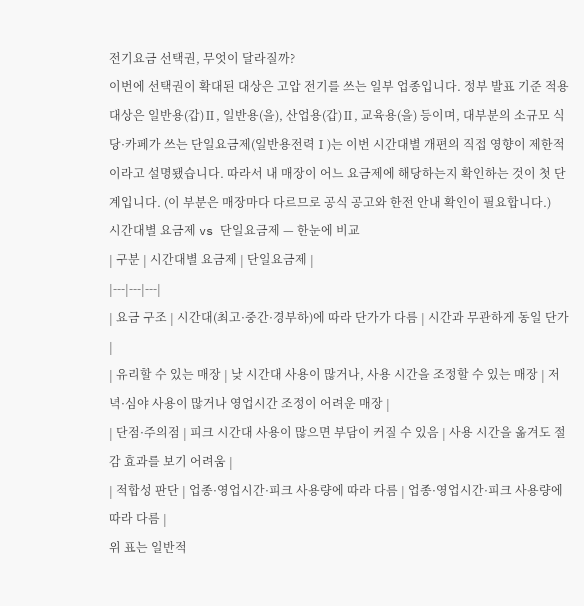전기요금 선택권, 무엇이 달라질까?
이번에 선택권이 확대된 대상은 고압 전기를 쓰는 일부 업종입니다. 정부 발표 기준 적용 대상은 일반용(갑)Ⅱ, 일반용(을), 산업용(갑)Ⅱ, 교육용(을) 등이며, 대부분의 소규모 식당·카페가 쓰는 단일요금제(일반용전력Ⅰ)는 이번 시간대별 개편의 직접 영향이 제한적이라고 설명됐습니다. 따라서 내 매장이 어느 요금제에 해당하는지 확인하는 것이 첫 단계입니다. (이 부분은 매장마다 다르므로 공식 공고와 한전 안내 확인이 필요합니다.)
시간대별 요금제 vs 단일요금제 — 한눈에 비교
| 구분 | 시간대별 요금제 | 단일요금제 |
|---|---|---|
| 요금 구조 | 시간대(최고·중간·경부하)에 따라 단가가 다름 | 시간과 무관하게 동일 단가 |
| 유리할 수 있는 매장 | 낮 시간대 사용이 많거나, 사용 시간을 조정할 수 있는 매장 | 저녁·심야 사용이 많거나 영업시간 조정이 어려운 매장 |
| 단점·주의점 | 피크 시간대 사용이 많으면 부담이 커질 수 있음 | 사용 시간을 옮겨도 절감 효과를 보기 어려움 |
| 적합성 판단 | 업종·영업시간·피크 사용량에 따라 다름 | 업종·영업시간·피크 사용량에 따라 다름 |
위 표는 일반적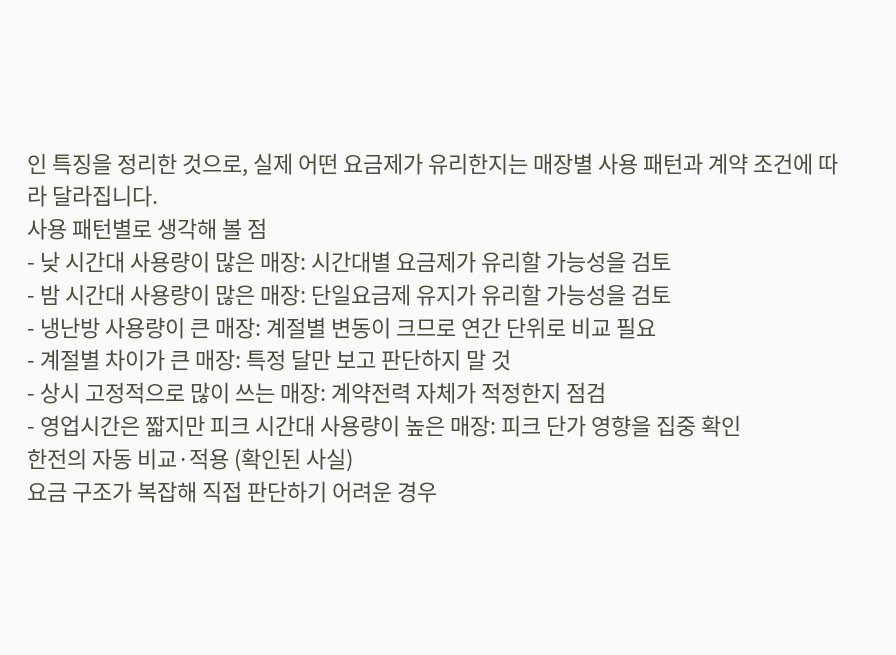인 특징을 정리한 것으로, 실제 어떤 요금제가 유리한지는 매장별 사용 패턴과 계약 조건에 따라 달라집니다.
사용 패턴별로 생각해 볼 점
- 낮 시간대 사용량이 많은 매장: 시간대별 요금제가 유리할 가능성을 검토
- 밤 시간대 사용량이 많은 매장: 단일요금제 유지가 유리할 가능성을 검토
- 냉난방 사용량이 큰 매장: 계절별 변동이 크므로 연간 단위로 비교 필요
- 계절별 차이가 큰 매장: 특정 달만 보고 판단하지 말 것
- 상시 고정적으로 많이 쓰는 매장: 계약전력 자체가 적정한지 점검
- 영업시간은 짧지만 피크 시간대 사용량이 높은 매장: 피크 단가 영향을 집중 확인
한전의 자동 비교·적용 (확인된 사실)
요금 구조가 복잡해 직접 판단하기 어려운 경우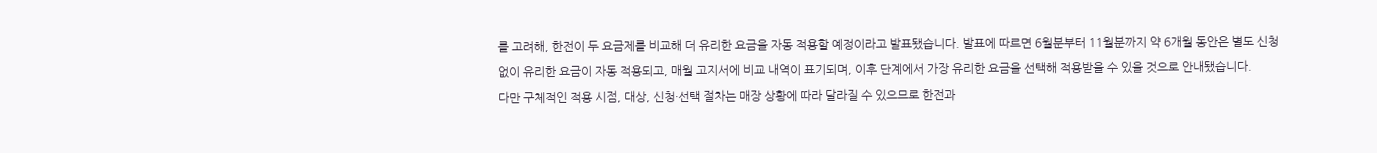를 고려해, 한전이 두 요금제를 비교해 더 유리한 요금을 자동 적용할 예정이라고 발표됐습니다. 발표에 따르면 6월분부터 11월분까지 약 6개월 동안은 별도 신청 없이 유리한 요금이 자동 적용되고, 매월 고지서에 비교 내역이 표기되며, 이후 단계에서 가장 유리한 요금을 선택해 적용받을 수 있을 것으로 안내됐습니다.
다만 구체적인 적용 시점, 대상, 신청·선택 절차는 매장 상황에 따라 달라질 수 있으므로 한전과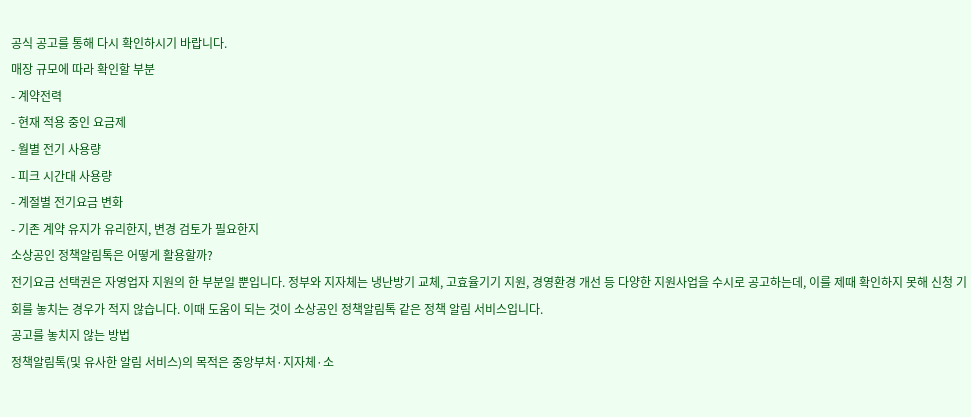공식 공고를 통해 다시 확인하시기 바랍니다.
매장 규모에 따라 확인할 부분
- 계약전력
- 현재 적용 중인 요금제
- 월별 전기 사용량
- 피크 시간대 사용량
- 계절별 전기요금 변화
- 기존 계약 유지가 유리한지, 변경 검토가 필요한지
소상공인 정책알림톡은 어떻게 활용할까?
전기요금 선택권은 자영업자 지원의 한 부분일 뿐입니다. 정부와 지자체는 냉난방기 교체, 고효율기기 지원, 경영환경 개선 등 다양한 지원사업을 수시로 공고하는데, 이를 제때 확인하지 못해 신청 기회를 놓치는 경우가 적지 않습니다. 이때 도움이 되는 것이 소상공인 정책알림톡 같은 정책 알림 서비스입니다.
공고를 놓치지 않는 방법
정책알림톡(및 유사한 알림 서비스)의 목적은 중앙부처·지자체·소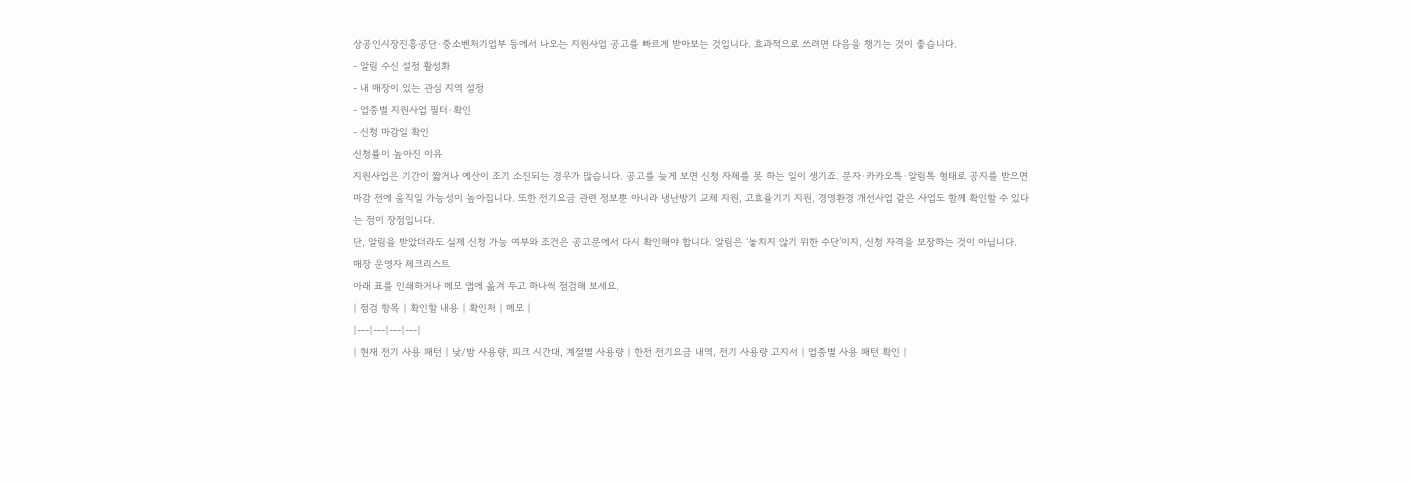상공인시장진흥공단·중소벤처기업부 등에서 나오는 지원사업 공고를 빠르게 받아보는 것입니다. 효과적으로 쓰려면 다음을 챙기는 것이 좋습니다.
- 알림 수신 설정 활성화
- 내 매장이 있는 관심 지역 설정
- 업종별 지원사업 필터·확인
- 신청 마감일 확인
신청률이 높아진 이유
지원사업은 기간이 짧거나 예산이 조기 소진되는 경우가 많습니다. 공고를 늦게 보면 신청 자체를 못 하는 일이 생기죠. 문자·카카오톡·알림톡 형태로 공지를 받으면 마감 전에 움직일 가능성이 높아집니다. 또한 전기요금 관련 정보뿐 아니라 냉난방기 교체 지원, 고효율기기 지원, 경영환경 개선사업 같은 사업도 함께 확인할 수 있다는 점이 장점입니다.
단, 알림을 받았더라도 실제 신청 가능 여부와 조건은 공고문에서 다시 확인해야 합니다. 알림은 ‘놓치지 않기 위한 수단’이지, 신청 자격을 보장하는 것이 아닙니다.
매장 운영자 체크리스트
아래 표를 인쇄하거나 메모 앱에 옮겨 두고 하나씩 점검해 보세요.
| 점검 항목 | 확인할 내용 | 확인처 | 메모 |
|---|---|---|---|
| 현재 전기 사용 패턴 | 낮/밤 사용량, 피크 시간대, 계절별 사용량 | 한전 전기요금 내역, 전기 사용량 고지서 | 업종별 사용 패턴 확인 |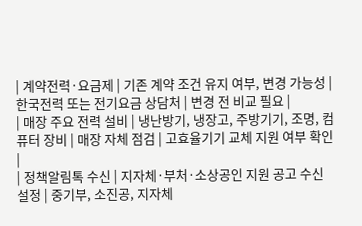| 계약전력·요금제 | 기존 계약 조건 유지 여부, 변경 가능성 | 한국전력 또는 전기요금 상담처 | 변경 전 비교 필요 |
| 매장 주요 전력 설비 | 냉난방기, 냉장고, 주방기기, 조명, 컴퓨터 장비 | 매장 자체 점검 | 고효율기기 교체 지원 여부 확인 |
| 정책알림톡 수신 | 지자체·부처·소상공인 지원 공고 수신 설정 | 중기부, 소진공, 지자체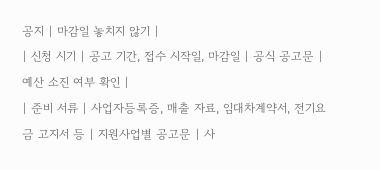공지 | 마감일 놓치지 않기 |
| 신청 시기 | 공고 기간, 접수 시작일, 마감일 | 공식 공고문 | 예산 소진 여부 확인 |
| 준비 서류 | 사업자등록증, 매출 자료, 임대차계약서, 전기요금 고지서 등 | 지원사업별 공고문 | 사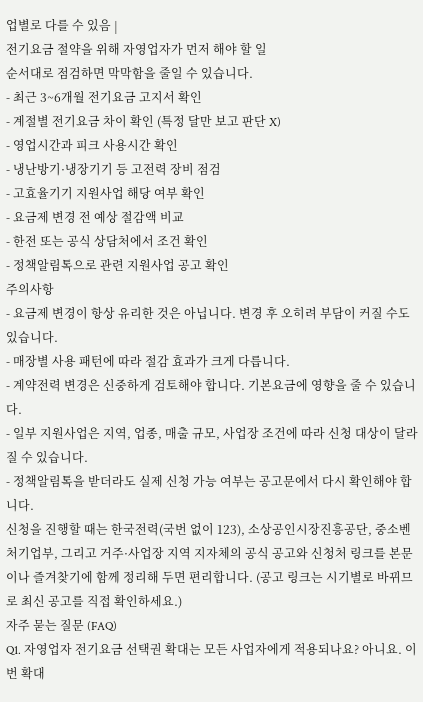업별로 다를 수 있음 |
전기요금 절약을 위해 자영업자가 먼저 해야 할 일
순서대로 점검하면 막막함을 줄일 수 있습니다.
- 최근 3~6개월 전기요금 고지서 확인
- 계절별 전기요금 차이 확인 (특정 달만 보고 판단 X)
- 영업시간과 피크 사용시간 확인
- 냉난방기·냉장기기 등 고전력 장비 점검
- 고효율기기 지원사업 해당 여부 확인
- 요금제 변경 전 예상 절감액 비교
- 한전 또는 공식 상담처에서 조건 확인
- 정책알림톡으로 관련 지원사업 공고 확인
주의사항
- 요금제 변경이 항상 유리한 것은 아닙니다. 변경 후 오히려 부담이 커질 수도 있습니다.
- 매장별 사용 패턴에 따라 절감 효과가 크게 다릅니다.
- 계약전력 변경은 신중하게 검토해야 합니다. 기본요금에 영향을 줄 수 있습니다.
- 일부 지원사업은 지역, 업종, 매출 규모, 사업장 조건에 따라 신청 대상이 달라질 수 있습니다.
- 정책알림톡을 받더라도 실제 신청 가능 여부는 공고문에서 다시 확인해야 합니다.
신청을 진행할 때는 한국전력(국번 없이 123), 소상공인시장진흥공단, 중소벤처기업부, 그리고 거주·사업장 지역 지자체의 공식 공고와 신청처 링크를 본문이나 즐겨찾기에 함께 정리해 두면 편리합니다. (공고 링크는 시기별로 바뀌므로 최신 공고를 직접 확인하세요.)
자주 묻는 질문 (FAQ)
Q1. 자영업자 전기요금 선택권 확대는 모든 사업자에게 적용되나요? 아니요. 이번 확대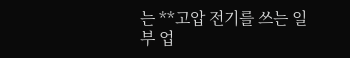는 **고압 전기를 쓰는 일부 업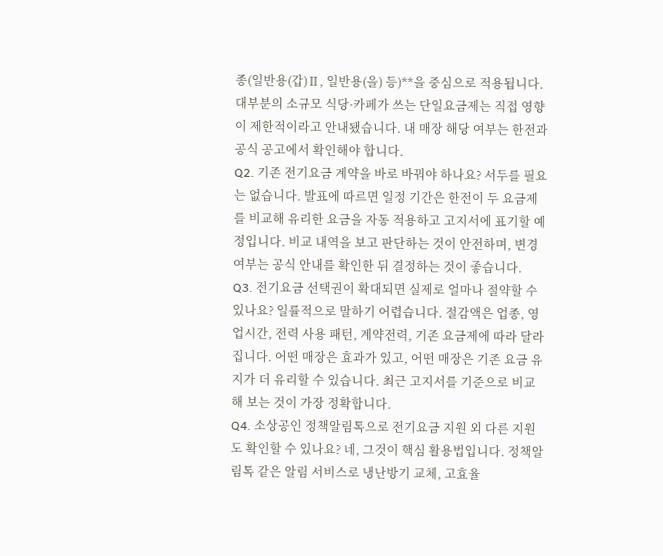종(일반용(갑)Ⅱ, 일반용(을) 등)**을 중심으로 적용됩니다. 대부분의 소규모 식당·카페가 쓰는 단일요금제는 직접 영향이 제한적이라고 안내됐습니다. 내 매장 해당 여부는 한전과 공식 공고에서 확인해야 합니다.
Q2. 기존 전기요금 계약을 바로 바꿔야 하나요? 서두를 필요는 없습니다. 발표에 따르면 일정 기간은 한전이 두 요금제를 비교해 유리한 요금을 자동 적용하고 고지서에 표기할 예정입니다. 비교 내역을 보고 판단하는 것이 안전하며, 변경 여부는 공식 안내를 확인한 뒤 결정하는 것이 좋습니다.
Q3. 전기요금 선택권이 확대되면 실제로 얼마나 절약할 수 있나요? 일률적으로 말하기 어렵습니다. 절감액은 업종, 영업시간, 전력 사용 패턴, 계약전력, 기존 요금제에 따라 달라집니다. 어떤 매장은 효과가 있고, 어떤 매장은 기존 요금 유지가 더 유리할 수 있습니다. 최근 고지서를 기준으로 비교해 보는 것이 가장 정확합니다.
Q4. 소상공인 정책알림톡으로 전기요금 지원 외 다른 지원도 확인할 수 있나요? 네, 그것이 핵심 활용법입니다. 정책알림톡 같은 알림 서비스로 냉난방기 교체, 고효율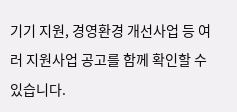기기 지원, 경영환경 개선사업 등 여러 지원사업 공고를 함께 확인할 수 있습니다.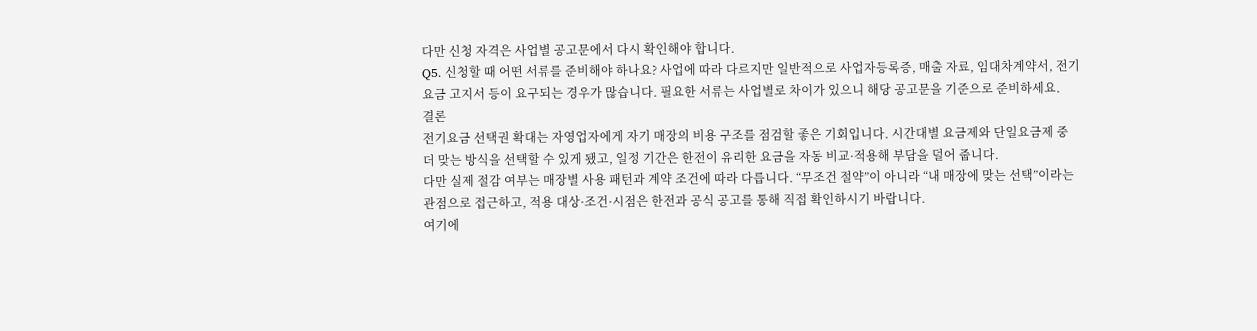다만 신청 자격은 사업별 공고문에서 다시 확인해야 합니다.
Q5. 신청할 때 어떤 서류를 준비해야 하나요? 사업에 따라 다르지만 일반적으로 사업자등록증, 매출 자료, 임대차계약서, 전기요금 고지서 등이 요구되는 경우가 많습니다. 필요한 서류는 사업별로 차이가 있으니 해당 공고문을 기준으로 준비하세요.
결론
전기요금 선택권 확대는 자영업자에게 자기 매장의 비용 구조를 점검할 좋은 기회입니다. 시간대별 요금제와 단일요금제 중 더 맞는 방식을 선택할 수 있게 됐고, 일정 기간은 한전이 유리한 요금을 자동 비교·적용해 부담을 덜어 줍니다.
다만 실제 절감 여부는 매장별 사용 패턴과 계약 조건에 따라 다릅니다. “무조건 절약”이 아니라 “내 매장에 맞는 선택”이라는 관점으로 접근하고, 적용 대상·조건·시점은 한전과 공식 공고를 통해 직접 확인하시기 바랍니다.
여기에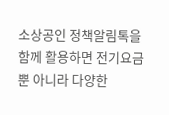소상공인 정책알림톡을 함께 활용하면 전기요금뿐 아니라 다양한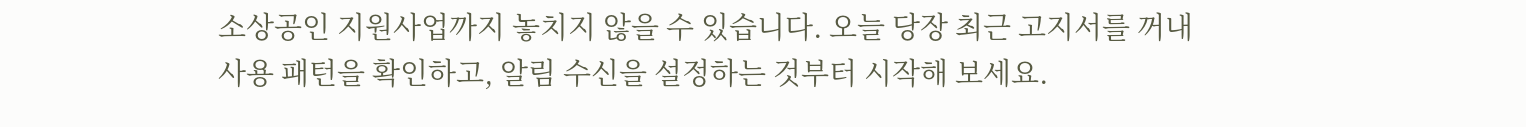소상공인 지원사업까지 놓치지 않을 수 있습니다. 오늘 당장 최근 고지서를 꺼내 사용 패턴을 확인하고, 알림 수신을 설정하는 것부터 시작해 보세요.